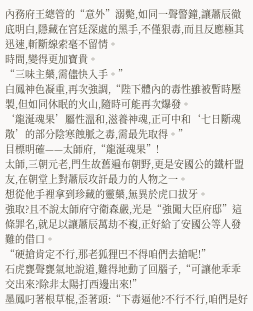內務府王總管的“意外”溺斃,如同一聲警鐘,讓蕭辰徹底明白,隱藏在宮廷深處的黑手,不僅狠毒,而且反應極其迅速,斬斷線索毫不留情。
時間,變得更加寶貴。
“三味主藥,需儘快入手。”
白鳳神色凝重,再次強調,“陛下體內的毒性雖被暫時壓製,但如同休眠的火山,隨時可能再次爆發。
‘龍涎魂果’屬性溫和,滋養神魂,正可中和‘七日斷魂散’的部分陰寒蝕脈之毒,需最先取得。”
目標明確——太師府,“龍涎魂果”!
太師,三朝元老,門生故舊遍布朝野,更是安國公的鐵杆盟友,在朝堂上對蕭辰攻訐最力的人物之一。
想從他手裡拿到珍藏的靈藥,無異於虎口拔牙。
強取?且不說太師府守衛森嚴,光是“強闖大臣府邸”這條罪名,就足以讓蕭辰萬劫不複,正好給了安國公等人發難的借口。
“硬搶肯定不行,那老狐狸巴不得咱們去搶呢!”
石虎甕聲甕氣地說道,難得地動了回腦子,“可讓他乖乖交出來?除非太陽打西邊出來!”
墨鳳叼著根草棍,歪著頭:“下毒逼他?不行不行,咱們是好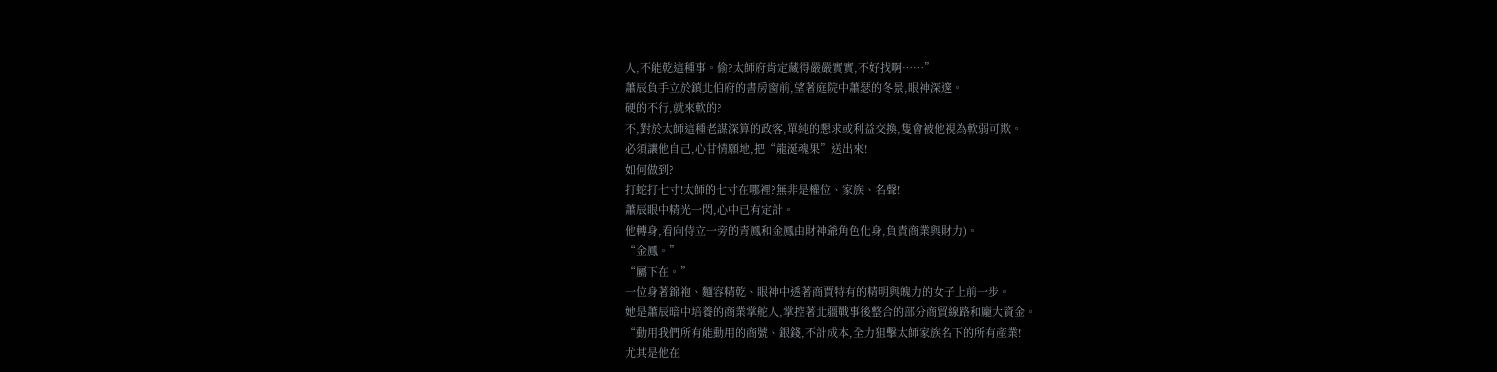人,不能乾這種事。偷?太師府肯定藏得嚴嚴實實,不好找啊……”
蕭辰負手立於鎮北伯府的書房窗前,望著庭院中蕭瑟的冬景,眼神深邃。
硬的不行,就來軟的?
不,對於太師這種老謀深算的政客,單純的懇求或利益交換,隻會被他視為軟弱可欺。
必須讓他自己,心甘情願地,把“龍涎魂果”送出來!
如何做到?
打蛇打七寸!太師的七寸在哪裡?無非是權位、家族、名聲!
蕭辰眼中精光一閃,心中已有定計。
他轉身,看向侍立一旁的青鳳和金鳳由財神爺角色化身,負責商業與財力)。
“金鳳。”
“屬下在。”
一位身著錦袍、麵容精乾、眼神中透著商賈特有的精明與魄力的女子上前一步。
她是蕭辰暗中培養的商業掌舵人,掌控著北疆戰事後整合的部分商貿線路和龐大資金。
“動用我們所有能動用的商號、銀錢,不計成本,全力狙擊太師家族名下的所有產業!
尤其是他在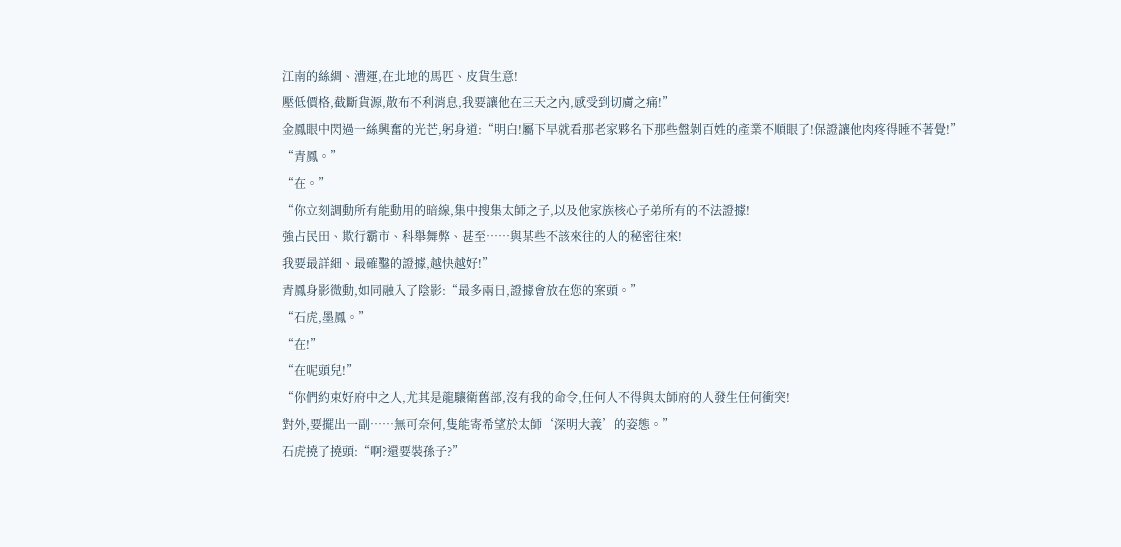江南的絲綢、漕運,在北地的馬匹、皮貨生意!
壓低價格,截斷貨源,散布不利消息,我要讓他在三天之內,感受到切膚之痛!”
金鳳眼中閃過一絲興奮的光芒,躬身道:“明白!屬下早就看那老家夥名下那些盤剝百姓的產業不順眼了!保證讓他肉疼得睡不著覺!”
“青鳳。”
“在。”
“你立刻調動所有能動用的暗線,集中搜集太師之子,以及他家族核心子弟所有的不法證據!
強占民田、欺行霸市、科舉舞弊、甚至……與某些不該來往的人的秘密往來!
我要最詳細、最確鑿的證據,越快越好!”
青鳳身影微動,如同融入了陰影:“最多兩日,證據會放在您的案頭。”
“石虎,墨鳳。”
“在!”
“在呢頭兒!”
“你們約束好府中之人,尤其是龍驤衛舊部,沒有我的命令,任何人不得與太師府的人發生任何衝突!
對外,要擺出一副……無可奈何,隻能寄希望於太師‘深明大義’的姿態。”
石虎撓了撓頭:“啊?還要裝孫子?”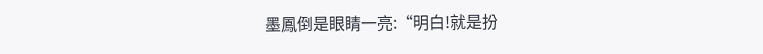墨鳳倒是眼睛一亮:“明白!就是扮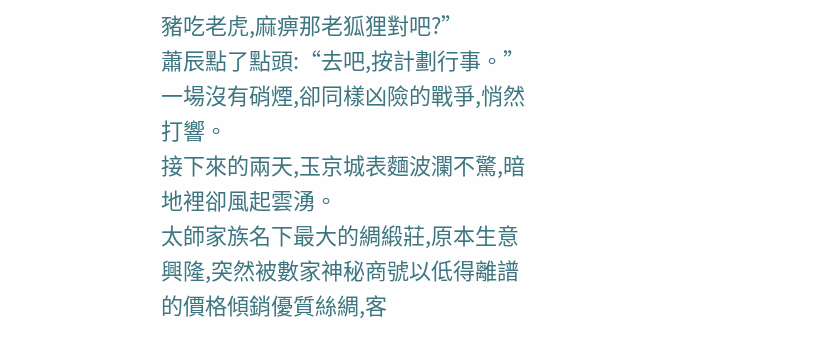豬吃老虎,麻痹那老狐狸對吧?”
蕭辰點了點頭:“去吧,按計劃行事。”
一場沒有硝煙,卻同樣凶險的戰爭,悄然打響。
接下來的兩天,玉京城表麵波瀾不驚,暗地裡卻風起雲湧。
太師家族名下最大的綢緞莊,原本生意興隆,突然被數家神秘商號以低得離譜的價格傾銷優質絲綢,客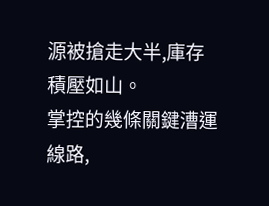源被搶走大半,庫存積壓如山。
掌控的幾條關鍵漕運線路,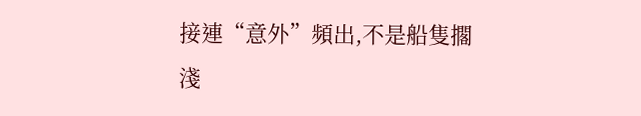接連“意外”頻出,不是船隻擱淺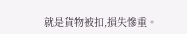就是貨物被扣,損失慘重。